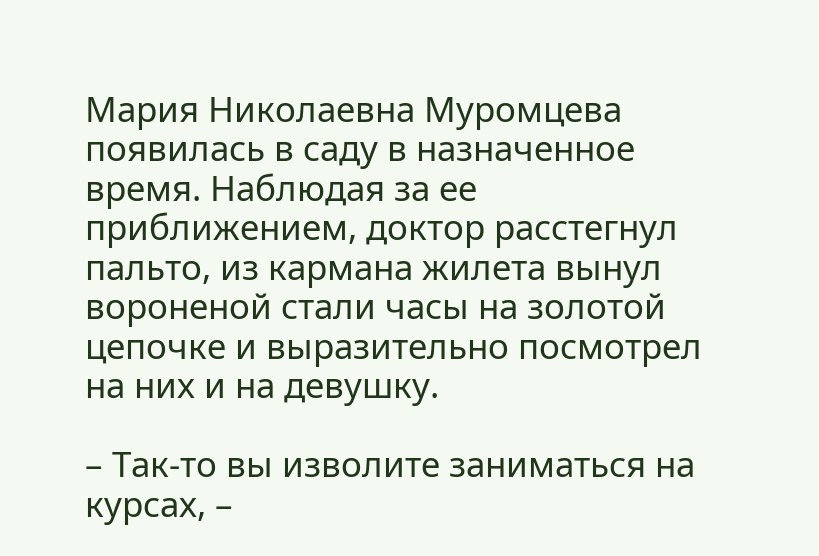Мария Николаевна Муромцева появилась в саду в назначенное время. Наблюдая за ее приближением, доктор расстегнул пальто, из кармана жилета вынул вороненой стали часы на золотой цепочке и выразительно посмотрел на них и на девушку.

– Так-то вы изволите заниматься на курсах, –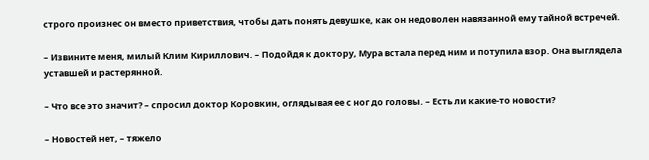строго произнес он вместо приветствия, чтобы дать понять девушке, как он недоволен навязанной ему тайной встречей.

– Извините меня, милый Клим Кириллович. – Подойдя к доктору, Мура встала перед ним и потупила взор. Она выглядела уставшей и растерянной.

– Что все это значит? – спросил доктор Коровкин, оглядывая ее с ног до головы. – Есть ли какие-то новости?

– Новостей нет, – тяжело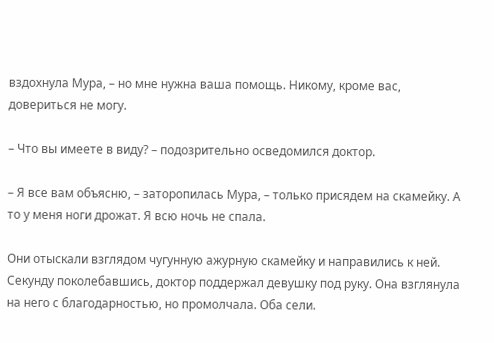вздохнула Мура, – но мне нужна ваша помощь. Никому, кроме вас, довериться не могу.

– Что вы имеете в виду? – подозрительно осведомился доктор.

– Я все вам объясню, – заторопилась Мура, – только присядем на скамейку. А то у меня ноги дрожат. Я всю ночь не спала.

Они отыскали взглядом чугунную ажурную скамейку и направились к ней. Секунду поколебавшись, доктор поддержал девушку под руку. Она взглянула на него с благодарностью, но промолчала. Оба сели.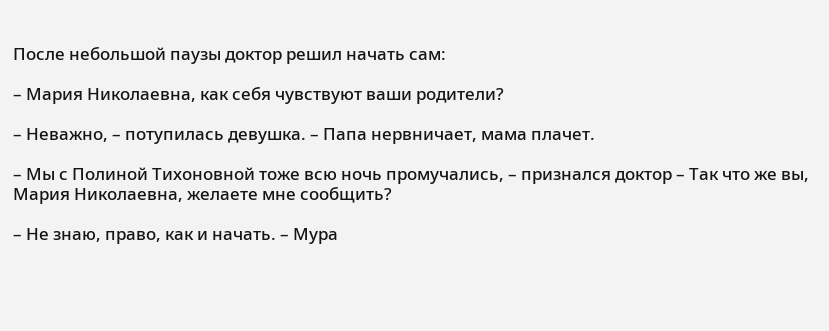После небольшой паузы доктор решил начать сам:

– Мария Николаевна, как себя чувствуют ваши родители?

– Неважно, – потупилась девушка. – Папа нервничает, мама плачет.

– Мы с Полиной Тихоновной тоже всю ночь промучались, – признался доктор – Так что же вы, Мария Николаевна, желаете мне сообщить?

– Не знаю, право, как и начать. – Мура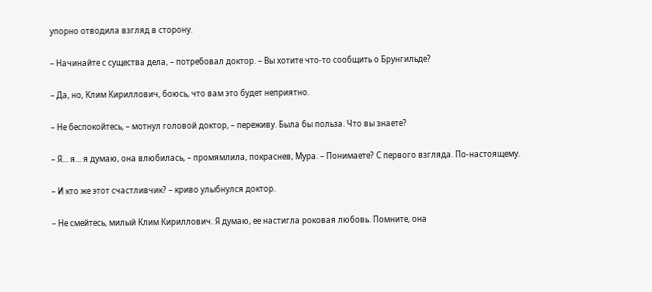упорно отводила взгляд в сторону.

– Начинайте с существа дела, – потребовал доктор. – Вы хотите что-то сообщить о Брунгильде?

– Да, но, Клим Кириллович, боюсь, что вам это будет неприятно.

– Не беспокойтесь, – мотнул головой доктор, – переживу. Была бы польза. Что вы знаете?

– Я... я... я думаю, она влюбилась, – промямлила, покраснев, Мура. – Понимаете? С первого взгляда. По-настоящему.

– И кто же этот счастливчик? – криво улыбнулся доктор.

– Не смейтесь, милый Клим Кириллович. Я думаю, ее настигла роковая любовь. Помните, она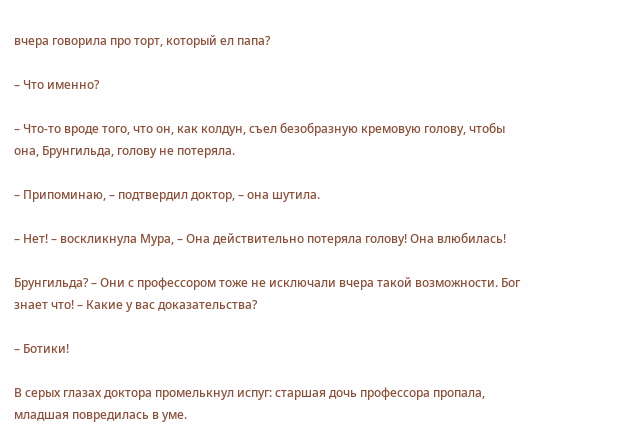вчера говорила про торт, который ел папа?

– Что именно?

– Что-то вроде того, что он, как колдун, съел безобразную кремовую голову, чтобы она, Брунгильда, голову не потеряла.

– Припоминаю, – подтвердил доктор, – она шутила.

– Нет! – воскликнула Мура, – Она действительно потеряла голову! Она влюбилась!

Брунгильда? – Они с профессором тоже не исключали вчера такой возможности. Бог знает что! – Какие у вас доказательства?

– Ботики!

В серых глазах доктора промелькнул испуг: старшая дочь профессора пропала, младшая повредилась в уме.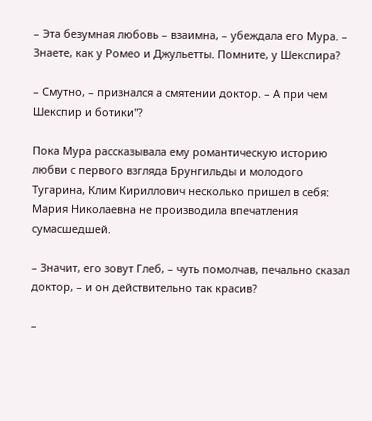– Эта безумная любовь – взаимна, – убеждала его Мура. – Знаете, как у Ромео и Джульетты. Помните, у Шекспира?

– Смутно, – признался а смятении доктор. – А при чем Шекспир и ботики"?

Пока Мура рассказывала ему романтическую историю любви с первого взгляда Брунгильды и молодого Тугарина, Клим Кириллович несколько пришел в себя: Мария Николаевна не производила впечатления сумасшедшей.

– Значит, его зовут Глеб, – чуть помолчав, печально сказал доктор, – и он действительно так красив?

–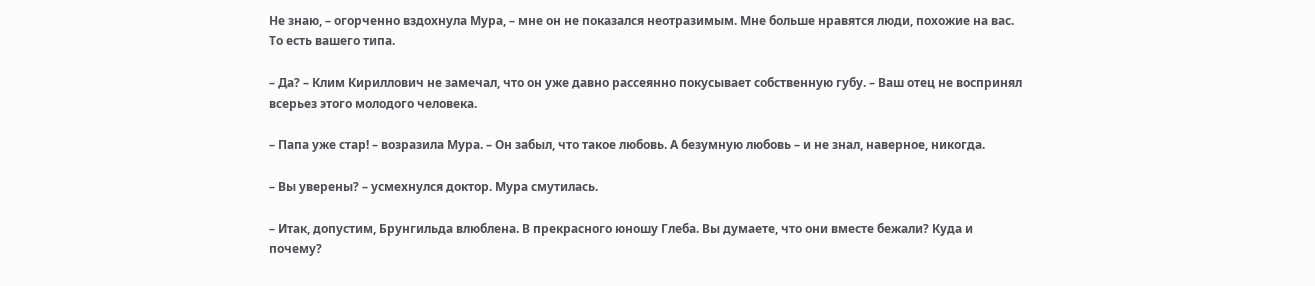Не знаю, – огорченно вздохнула Мура, – мне он не показался неотразимым. Мне больше нравятся люди, похожие на вас. То есть вашего типа.

– Да? – Клим Кириллович не замечал, что он уже давно рассеянно покусывает собственную губу. – Ваш отец не воспринял всерьез этого молодого человека.

– Папа уже стар! – возразила Мура. – Он забыл, что такое любовь. А безумную любовь – и не знал, наверное, никогда.

– Вы уверены? – усмехнулся доктор. Мура смутилась.

– Итак, допустим, Брунгильда влюблена. В прекрасного юношу Глеба. Вы думаете, что они вместе бежали? Куда и почему?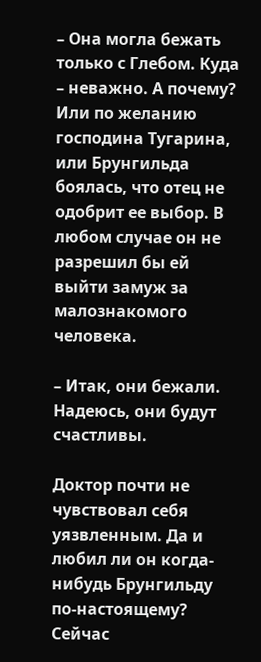– Она могла бежать только с Глебом. Куда – неважно. А почему? Или по желанию господина Тугарина, или Брунгильда боялась, что отец не одобрит ее выбор. В любом случае он не разрешил бы ей выйти замуж за малознакомого человека.

– Итак, они бежали. Надеюсь, они будут счастливы.

Доктор почти не чувствовал себя уязвленным. Да и любил ли он когда-нибудь Брунгильду по-настоящему? Сейчас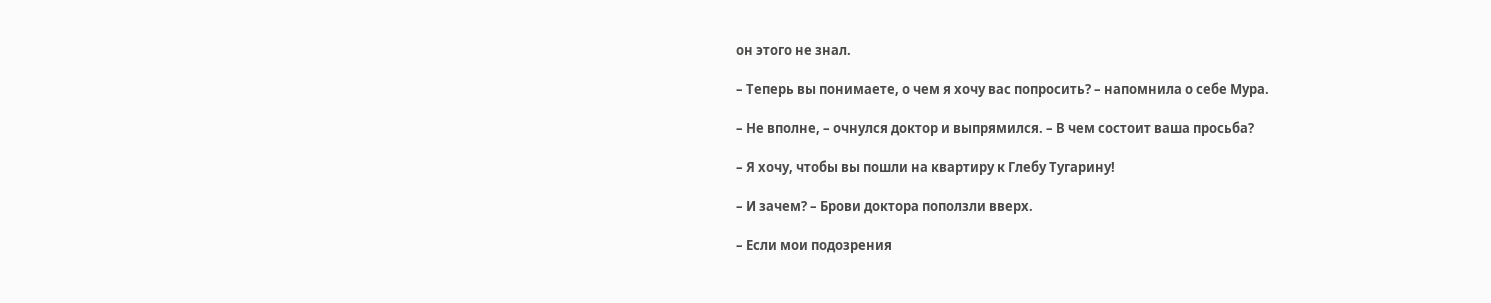он этого не знал.

– Теперь вы понимаете, о чем я хочу вас попросить? – напомнила о себе Мура.

– Не вполне, – очнулся доктор и выпрямился. – В чем состоит ваша просьба?

– Я хочу, чтобы вы пошли на квартиру к Глебу Тугарину!

– И зачем? – Брови доктора поползли вверх.

– Если мои подозрения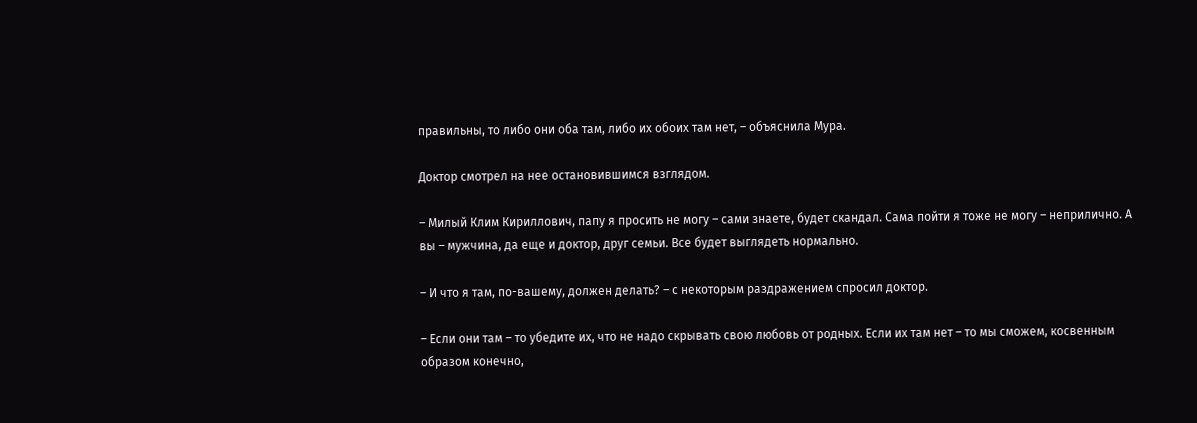правильны, то либо они оба там, либо их обоих там нет, – объяснила Мура.

Доктор смотрел на нее остановившимся взглядом.

– Милый Клим Кириллович, папу я просить не могу – сами знаете, будет скандал. Сама пойти я тоже не могу – неприлично. А вы – мужчина, да еще и доктор, друг семьи. Все будет выглядеть нормально.

– И что я там, по-вашему, должен делать? – с некоторым раздражением спросил доктор.

– Если они там – то убедите их, что не надо скрывать свою любовь от родных. Если их там нет – то мы сможем, косвенным образом конечно,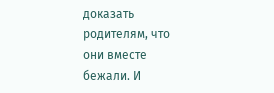доказать родителям, что они вместе бежали. И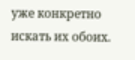уже конкретно искать их обоих.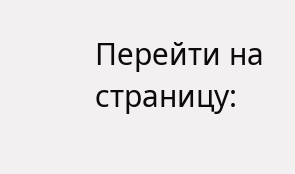Перейти на страницу: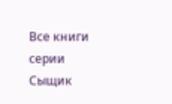Все книги серии Сыщик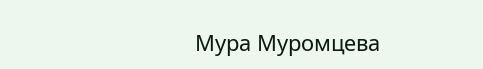Мура Муромцева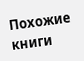Похожие книги